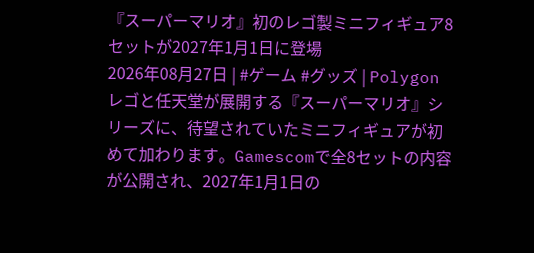『スーパーマリオ』初のレゴ製ミニフィギュア8セットが2027年1月1日に登場
2026年08月27日 | #ゲーム #グッズ | Polygon
レゴと任天堂が展開する『スーパーマリオ』シリーズに、待望されていたミニフィギュアが初めて加わります。Gamescomで全8セットの内容が公開され、2027年1月1日の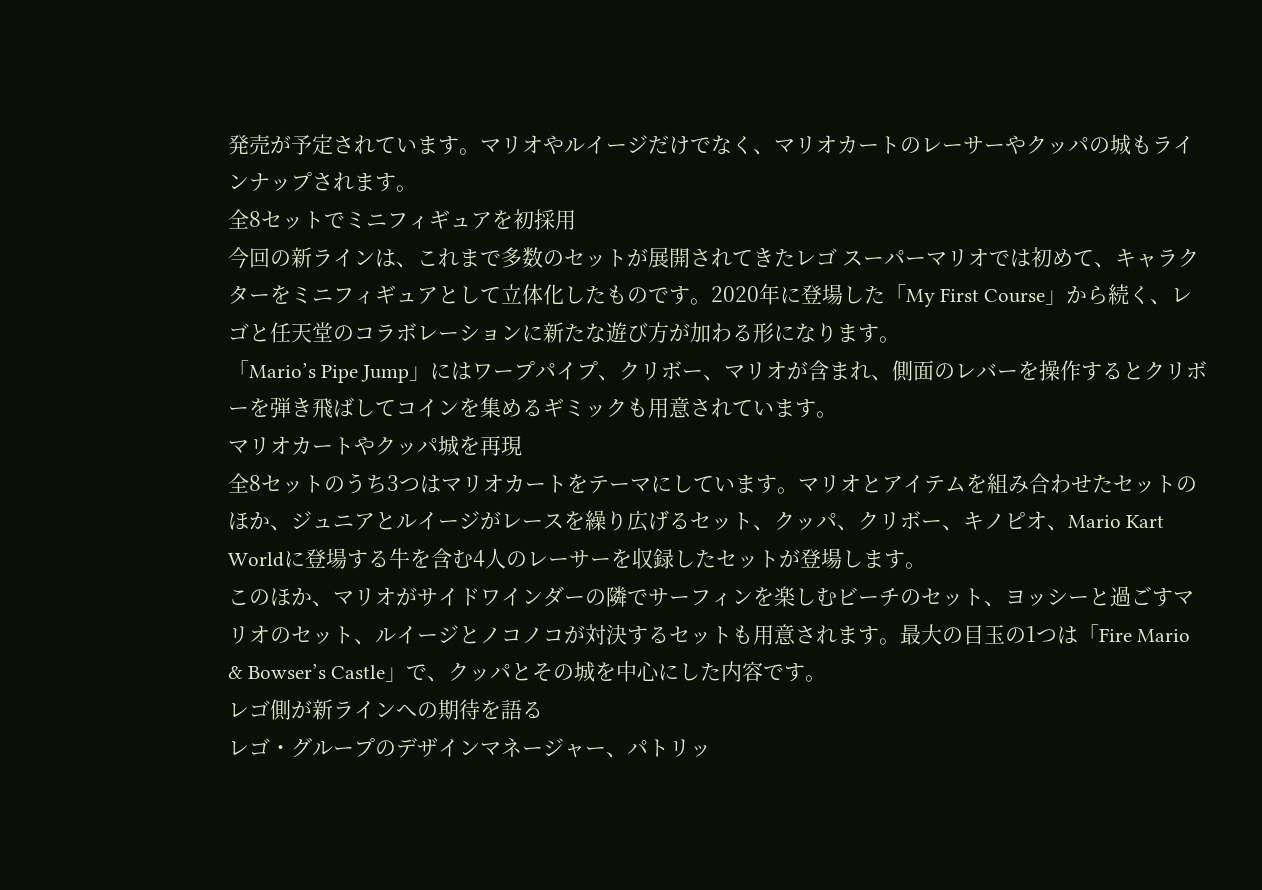発売が予定されています。マリオやルイージだけでなく、マリオカートのレーサーやクッパの城もラインナップされます。
全8セットでミニフィギュアを初採用
今回の新ラインは、これまで多数のセットが展開されてきたレゴ スーパーマリオでは初めて、キャラクターをミニフィギュアとして立体化したものです。2020年に登場した「My First Course」から続く、レゴと任天堂のコラボレーションに新たな遊び方が加わる形になります。
「Mario’s Pipe Jump」にはワープパイプ、クリボー、マリオが含まれ、側面のレバーを操作するとクリボーを弾き飛ばしてコインを集めるギミックも用意されています。
マリオカートやクッパ城を再現
全8セットのうち3つはマリオカートをテーマにしています。マリオとアイテムを組み合わせたセットのほか、ジュニアとルイージがレースを繰り広げるセット、クッパ、クリボー、キノピオ、Mario Kart Worldに登場する牛を含む4人のレーサーを収録したセットが登場します。
このほか、マリオがサイドワインダーの隣でサーフィンを楽しむビーチのセット、ヨッシーと過ごすマリオのセット、ルイージとノコノコが対決するセットも用意されます。最大の目玉の1つは「Fire Mario & Bowser’s Castle」で、クッパとその城を中心にした内容です。
レゴ側が新ラインへの期待を語る
レゴ・グループのデザインマネージャー、パトリッ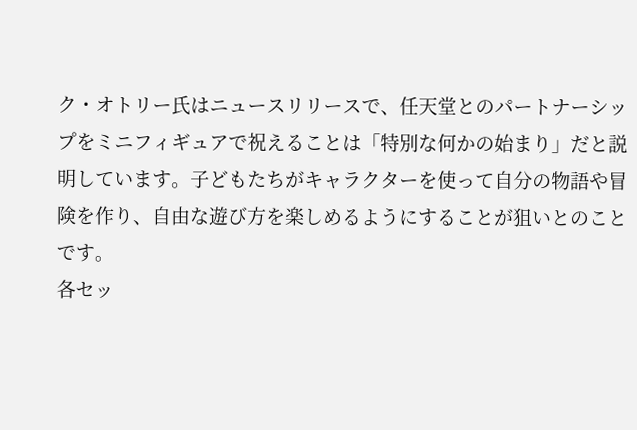ク・オトリー氏はニュースリリースで、任天堂とのパートナーシップをミニフィギュアで祝えることは「特別な何かの始まり」だと説明しています。子どもたちがキャラクターを使って自分の物語や冒険を作り、自由な遊び方を楽しめるようにすることが狙いとのことです。
各セッ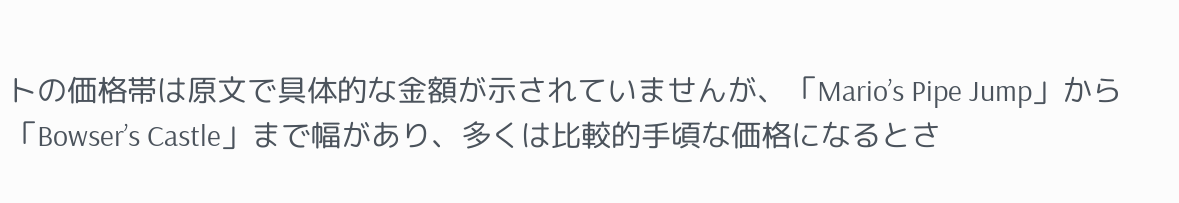トの価格帯は原文で具体的な金額が示されていませんが、「Mario’s Pipe Jump」から「Bowser’s Castle」まで幅があり、多くは比較的手頃な価格になるとさ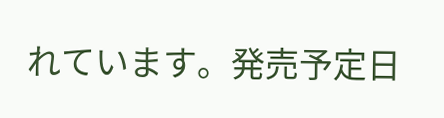れています。発売予定日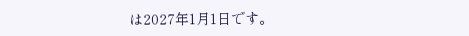は2027年1月1日です。